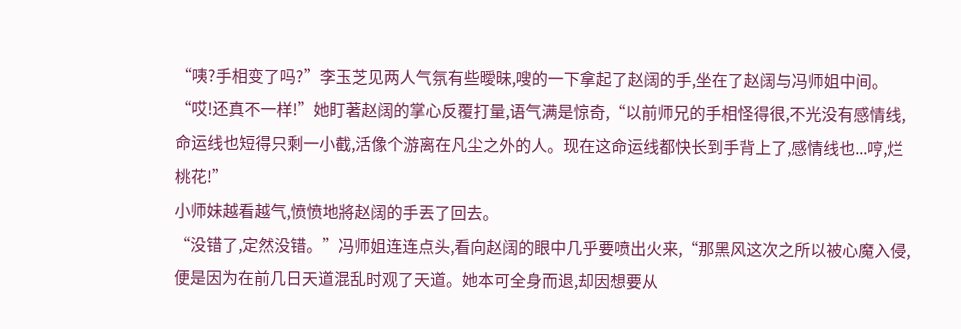“咦?手相变了吗?”李玉芝见两人气氛有些曖昧,嗖的一下拿起了赵阔的手,坐在了赵阔与冯师姐中间。
“哎!还真不一样!”她盯著赵阔的掌心反覆打量,语气满是惊奇,“以前师兄的手相怪得很,不光没有感情线,命运线也短得只剩一小截,活像个游离在凡尘之外的人。现在这命运线都快长到手背上了,感情线也...哼,烂桃花!”
小师妹越看越气,愤愤地將赵阔的手丟了回去。
“没错了,定然没错。”冯师姐连连点头,看向赵阔的眼中几乎要喷出火来,“那黑风这次之所以被心魔入侵,便是因为在前几日天道混乱时观了天道。她本可全身而退,却因想要从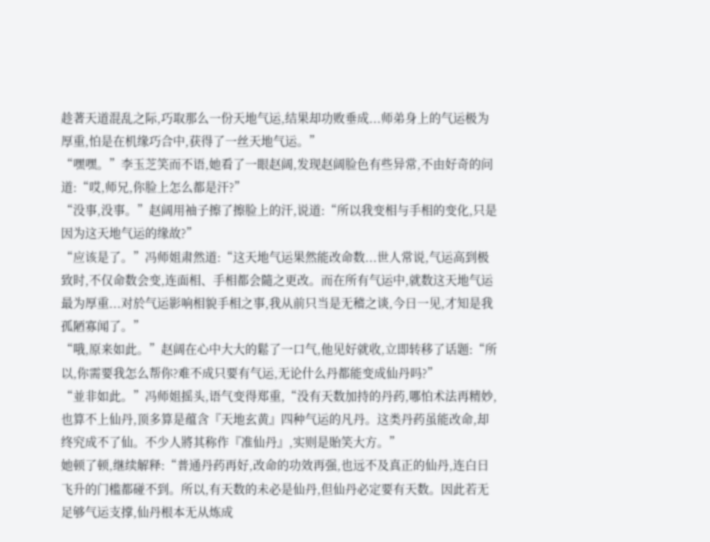趁著天道混乱之际,巧取那么一份天地气运,结果却功败垂成...师弟身上的气运极为厚重,怕是在机缘巧合中,获得了一丝天地气运。”
“嘿嘿。”李玉芝笑而不语,她看了一眼赵阔,发现赵阔脸色有些异常,不由好奇的问道:“哎,师兄,你脸上怎么都是汗?”
“没事,没事。”赵阔用袖子擦了擦脸上的汗,说道:“所以我变相与手相的变化,只是因为这天地气运的缘故?”
“应该是了。”冯师姐肃然道:“这天地气运果然能改命数...世人常说,气运高到极致时,不仅命数会变,连面相、手相都会隨之更改。而在所有气运中,就数这天地气运最为厚重...对於气运影响相貌手相之事,我从前只当是无稽之谈,今日一见,才知是我孤陋寡闻了。”
“哦,原来如此。”赵阔在心中大大的鬆了一口气,他见好就收,立即转移了话题:“所以,你需要我怎么帮你?难不成只要有气运,无论什么丹都能变成仙丹吗?”
“並非如此。”冯师姐摇头,语气变得郑重,“没有天数加持的丹药,哪怕术法再精妙,也算不上仙丹,顶多算是蕴含『天地玄黄』四种气运的凡丹。这类丹药虽能改命,却终究成不了仙。不少人將其称作『准仙丹』,实则是貽笑大方。”
她顿了顿,继续解释:“普通丹药再好,改命的功效再强,也远不及真正的仙丹,连白日飞升的门槛都碰不到。所以,有天数的未必是仙丹,但仙丹必定要有天数。因此若无足够气运支撑,仙丹根本无从炼成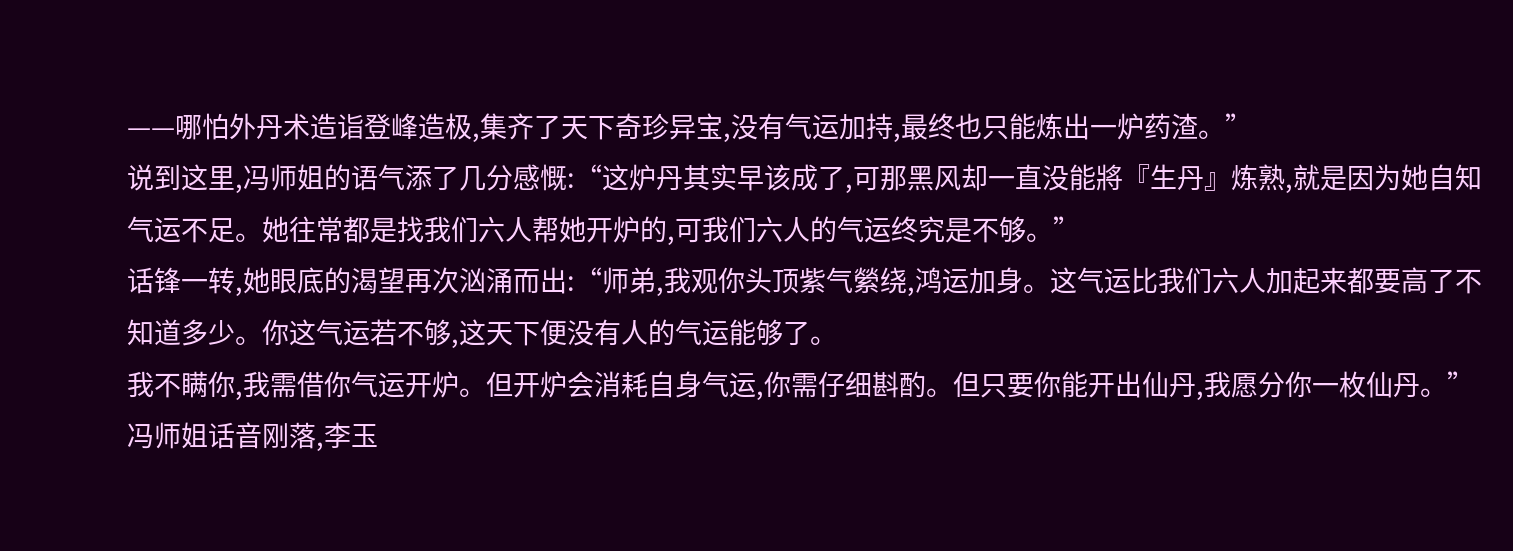——哪怕外丹术造诣登峰造极,集齐了天下奇珍异宝,没有气运加持,最终也只能炼出一炉药渣。”
说到这里,冯师姐的语气添了几分感慨:“这炉丹其实早该成了,可那黑风却一直没能將『生丹』炼熟,就是因为她自知气运不足。她往常都是找我们六人帮她开炉的,可我们六人的气运终究是不够。”
话锋一转,她眼底的渴望再次汹涌而出:“师弟,我观你头顶紫气縈绕,鸿运加身。这气运比我们六人加起来都要高了不知道多少。你这气运若不够,这天下便没有人的气运能够了。
我不瞒你,我需借你气运开炉。但开炉会消耗自身气运,你需仔细斟酌。但只要你能开出仙丹,我愿分你一枚仙丹。”
冯师姐话音刚落,李玉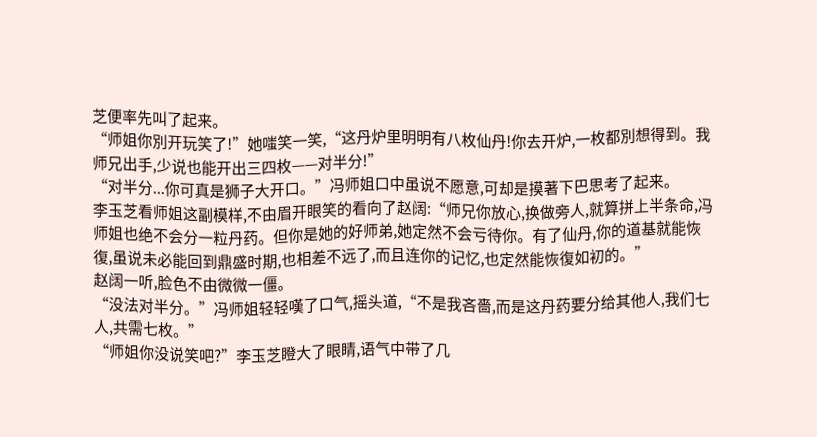芝便率先叫了起来。
“师姐你別开玩笑了!”她嗤笑一笑,“这丹炉里明明有八枚仙丹!你去开炉,一枚都別想得到。我师兄出手,少说也能开出三四枚——对半分!”
“对半分...你可真是狮子大开口。”冯师姐口中虽说不愿意,可却是摸著下巴思考了起来。
李玉芝看师姐这副模样,不由眉开眼笑的看向了赵阔:“师兄你放心,换做旁人,就算拼上半条命,冯师姐也绝不会分一粒丹药。但你是她的好师弟,她定然不会亏待你。有了仙丹,你的道基就能恢復,虽说未必能回到鼎盛时期,也相差不远了,而且连你的记忆,也定然能恢復如初的。”
赵阔一听,脸色不由微微一僵。
“没法对半分。”冯师姐轻轻嘆了口气,摇头道,“不是我吝嗇,而是这丹药要分给其他人,我们七人,共需七枚。”
“师姐你没说笑吧?”李玉芝瞪大了眼睛,语气中带了几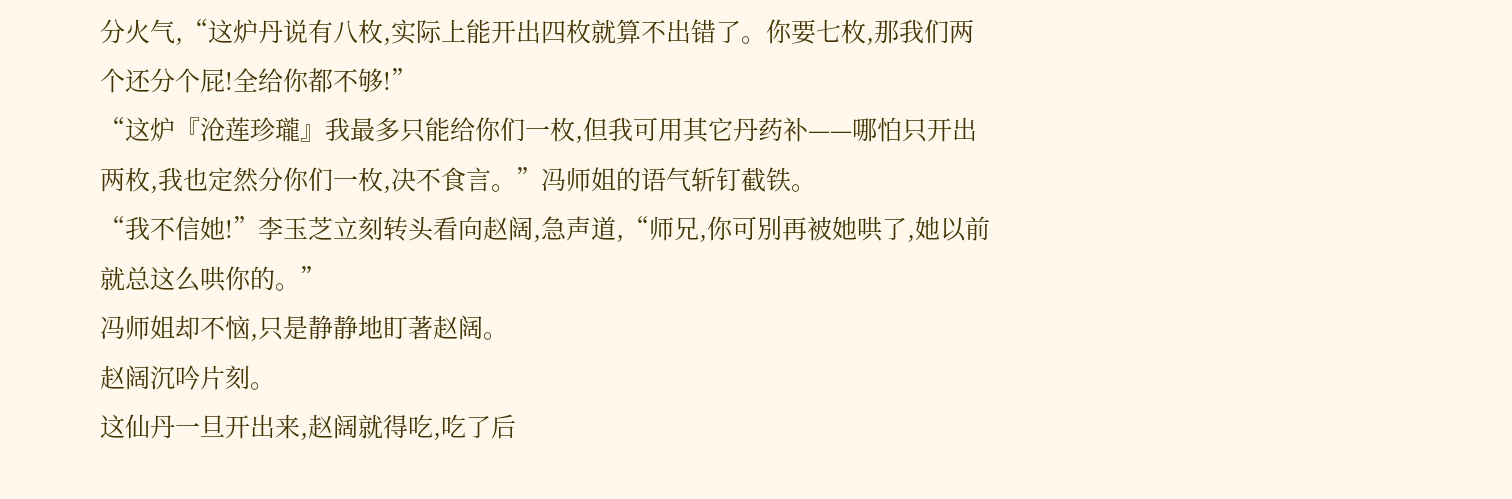分火气,“这炉丹说有八枚,实际上能开出四枚就算不出错了。你要七枚,那我们两个还分个屁!全给你都不够!”
“这炉『沧莲珍瓏』我最多只能给你们一枚,但我可用其它丹药补——哪怕只开出两枚,我也定然分你们一枚,决不食言。”冯师姐的语气斩钉截铁。
“我不信她!”李玉芝立刻转头看向赵阔,急声道,“师兄,你可別再被她哄了,她以前就总这么哄你的。”
冯师姐却不恼,只是静静地盯著赵阔。
赵阔沉吟片刻。
这仙丹一旦开出来,赵阔就得吃,吃了后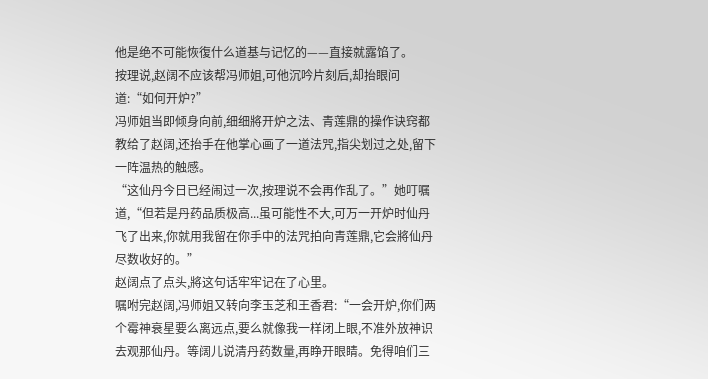他是绝不可能恢復什么道基与记忆的——直接就露馅了。
按理说,赵阔不应该帮冯师姐,可他沉吟片刻后,却抬眼问道:“如何开炉?”
冯师姐当即倾身向前,细细將开炉之法、青莲鼎的操作诀窍都教给了赵阔,还抬手在他掌心画了一道法咒,指尖划过之处,留下一阵温热的触感。
“这仙丹今日已经闹过一次,按理说不会再作乱了。”她叮嘱道,“但若是丹药品质极高...虽可能性不大,可万一开炉时仙丹飞了出来,你就用我留在你手中的法咒拍向青莲鼎,它会將仙丹尽数收好的。”
赵阔点了点头,將这句话牢牢记在了心里。
嘱咐完赵阔,冯师姐又转向李玉芝和王香君:“一会开炉,你们两个霉神衰星要么离远点,要么就像我一样闭上眼,不准外放神识去观那仙丹。等阔儿说清丹药数量,再睁开眼睛。免得咱们三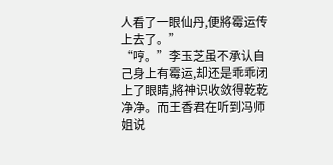人看了一眼仙丹,便將霉运传上去了。”
“哼。”李玉芝虽不承认自己身上有霉运,却还是乖乖闭上了眼睛,將神识收敛得乾乾净净。而王香君在听到冯师姐说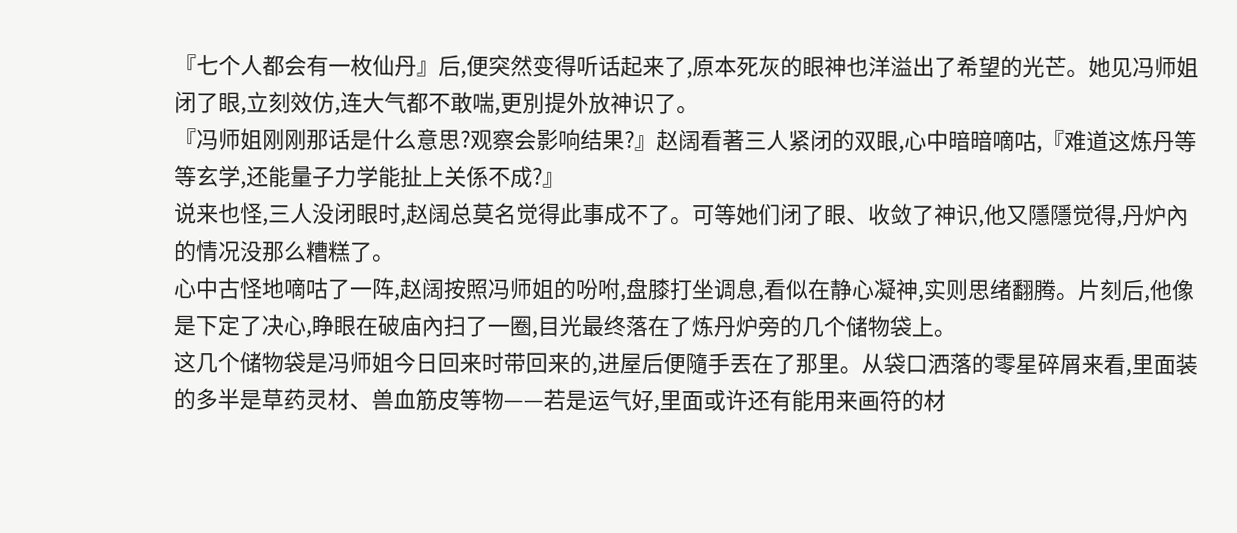『七个人都会有一枚仙丹』后,便突然变得听话起来了,原本死灰的眼神也洋溢出了希望的光芒。她见冯师姐闭了眼,立刻效仿,连大气都不敢喘,更別提外放神识了。
『冯师姐刚刚那话是什么意思?观察会影响结果?』赵阔看著三人紧闭的双眼,心中暗暗嘀咕,『难道这炼丹等等玄学,还能量子力学能扯上关係不成?』
说来也怪,三人没闭眼时,赵阔总莫名觉得此事成不了。可等她们闭了眼、收敛了神识,他又隱隱觉得,丹炉內的情况没那么糟糕了。
心中古怪地嘀咕了一阵,赵阔按照冯师姐的吩咐,盘膝打坐调息,看似在静心凝神,实则思绪翻腾。片刻后,他像是下定了决心,睁眼在破庙內扫了一圈,目光最终落在了炼丹炉旁的几个储物袋上。
这几个储物袋是冯师姐今日回来时带回来的,进屋后便隨手丟在了那里。从袋口洒落的零星碎屑来看,里面装的多半是草药灵材、兽血筋皮等物——若是运气好,里面或许还有能用来画符的材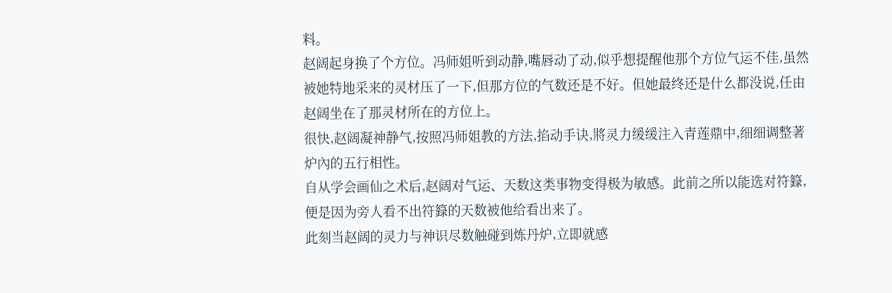料。
赵阔起身换了个方位。冯师姐听到动静,嘴唇动了动,似乎想提醒他那个方位气运不佳,虽然被她特地采来的灵材压了一下,但那方位的气数还是不好。但她最终还是什么都没说,任由赵阔坐在了那灵材所在的方位上。
很快,赵阔凝神静气,按照冯师姐教的方法,掐动手诀,將灵力缓缓注入青莲鼎中,细细调整著炉內的五行相性。
自从学会画仙之术后,赵阔对气运、天数这类事物变得极为敏感。此前之所以能选对符籙,便是因为旁人看不出符籙的天数被他给看出来了。
此刻当赵阔的灵力与神识尽数触碰到炼丹炉,立即就感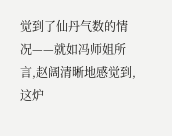觉到了仙丹气数的情况——就如冯师姐所言,赵阔清晰地感觉到,这炉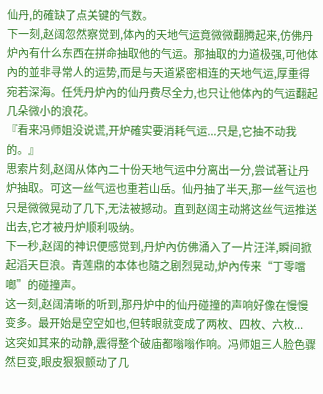仙丹,的確缺了点关键的气数。
下一刻,赵阔忽然察觉到,体內的天地气运竟微微翻腾起来,仿佛丹炉內有什么东西在拼命抽取他的气运。那抽取的力道极强,可他体內的並非寻常人的运势,而是与天道紧密相连的天地气运,厚重得宛若深海。任凭丹炉內的仙丹费尽全力,也只让他体內的气运翻起几朵微小的浪花。
『看来冯师姐没说谎,开炉確实要消耗气运...只是,它抽不动我的。』
思索片刻,赵阔从体內二十份天地气运中分离出一分,尝试著让丹炉抽取。可这一丝气运也重若山岳。仙丹抽了半天,那一丝气运也只是微微晃动了几下,无法被撼动。直到赵阔主动將这丝气运推送出去,它才被丹炉顺利吸纳。
下一秒,赵阔的神识便感觉到,丹炉內仿佛涌入了一片汪洋,瞬间掀起滔天巨浪。青莲鼎的本体也隨之剧烈晃动,炉內传来“丁零噹啷”的碰撞声。
这一刻,赵阔清晰的听到,那丹炉中的仙丹碰撞的声响好像在慢慢变多。最开始是空空如也,但转眼就变成了两枚、四枚、六枚...
这突如其来的动静,震得整个破庙都嗡嗡作响。冯师姐三人脸色骤然巨变,眼皮狠狠颤动了几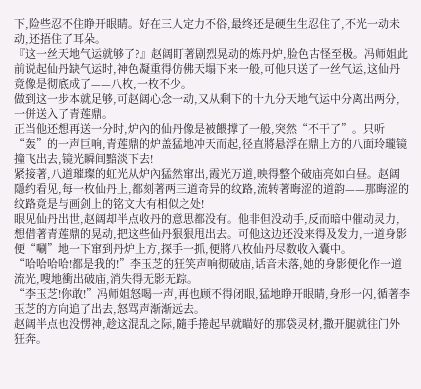下,险些忍不住睁开眼睛。好在三人定力不俗,最终还是硬生生忍住了,不光一动未动,还捂住了耳朵。
『这一丝天地气运就够了?』赵阔盯著剧烈晃动的炼丹炉,脸色古怪至极。冯师姐此前说起仙丹缺气运时,神色凝重得仿佛天塌下来一般,可他只送了一丝气运,这仙丹竟像是彻底成了——八枚,一枚不少。
做到这一步本就足够,可赵阔心念一动,又从剩下的十九分天地气运中分离出两分,一併送入了青莲鼎。
正当他还想再送一分时,炉內的仙丹像是被餵撑了一般,突然“不干了”。只听“轰”的一声巨响,青莲鼎的炉盖猛地冲天而起,径直將悬浮在鼎上方的八面玲瓏镜撞飞出去,镜光瞬间黯淡下去!
紧接著,八道璀璨的虹光从炉內猛然窜出,霞光万道,映得整个破庙亮如白昼。赵阔隱约看见,每一枚仙丹上,都刻著两三道奇异的纹路,流转著晦涩的道韵——那晦涩的纹路竟是与画剑上的铭文大有相似之处!
眼见仙丹出世,赵阔却半点收丹的意思都没有。他非但没动手,反而暗中催动灵力,想借著青莲鼎的晃动,把这些仙丹狠狠甩出去。可他这边还没来得及发力,一道身影便“唰”地一下窜到丹炉上方,探手一抓,便將八枚仙丹尽数收入囊中。
“哈哈哈哈!都是我的!”李玉芝的狂笑声响彻破庙,话音未落,她的身影便化作一道流光,嗖地衝出破庙,消失得无影无踪。
“李玉芝!你敢!”冯师姐怒喝一声,再也顾不得闭眼,猛地睁开眼睛,身形一闪,循著李玉芝的方向追了出去,怒骂声渐渐远去。
赵阔半点也没愣神,趁这混乱之际,隨手捲起早就瞄好的那袋灵材,撒开腿就往门外狂奔。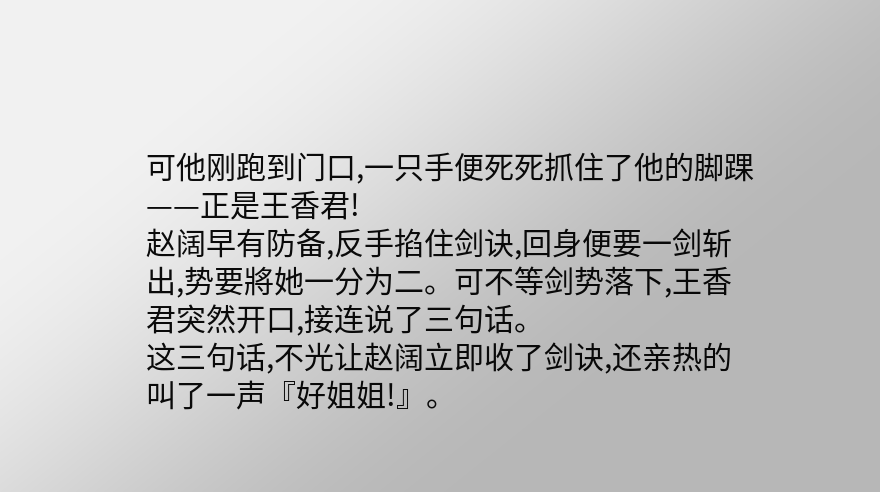可他刚跑到门口,一只手便死死抓住了他的脚踝——正是王香君!
赵阔早有防备,反手掐住剑诀,回身便要一剑斩出,势要將她一分为二。可不等剑势落下,王香君突然开口,接连说了三句话。
这三句话,不光让赵阔立即收了剑诀,还亲热的叫了一声『好姐姐!』。